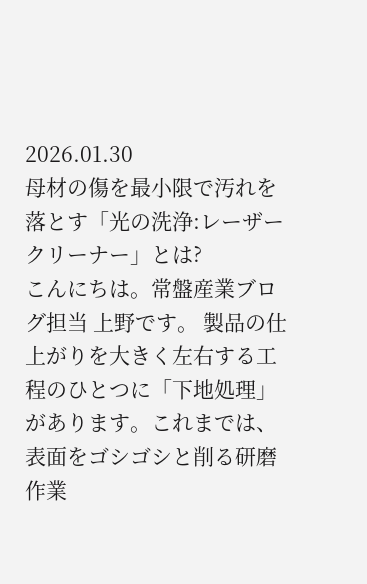2026.01.30
母材の傷を最小限で汚れを落とす「光の洗浄:レーザークリーナー」とは?
こんにちは。常盤産業ブログ担当 上野です。 製品の仕上がりを大きく左右する工程のひとつに「下地処理」があります。これまでは、表面をゴシゴシと削る研磨作業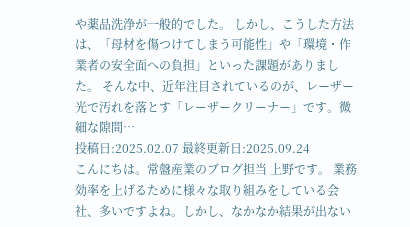や薬品洗浄が一般的でした。 しかし、こうした方法は、「母材を傷つけてしまう可能性」や「環境・作業者の安全面への負担」といった課題がありました。 そんな中、近年注目されているのが、レーザー光で汚れを落とす「レーザークリーナー」です。微細な隙間…
投稿日:2025.02.07 最終更新日:2025.09.24
こんにちは。常盤産業のブログ担当 上野です。 業務効率を上げるために様々な取り組みをしている会社、多いですよね。しかし、なかなか結果が出ない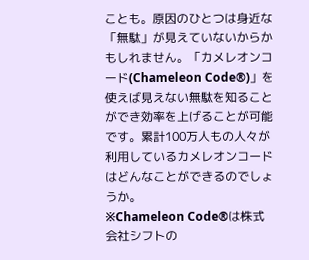ことも。原因のひとつは身近な「無駄」が見えていないからかもしれません。「カメレオンコード(Chameleon Code®)」を使えば見えない無駄を知ることができ効率を上げることが可能です。累計100万人もの人々が利用しているカメレオンコードはどんなことができるのでしょうか。
※Chameleon Code®は株式会社シフトの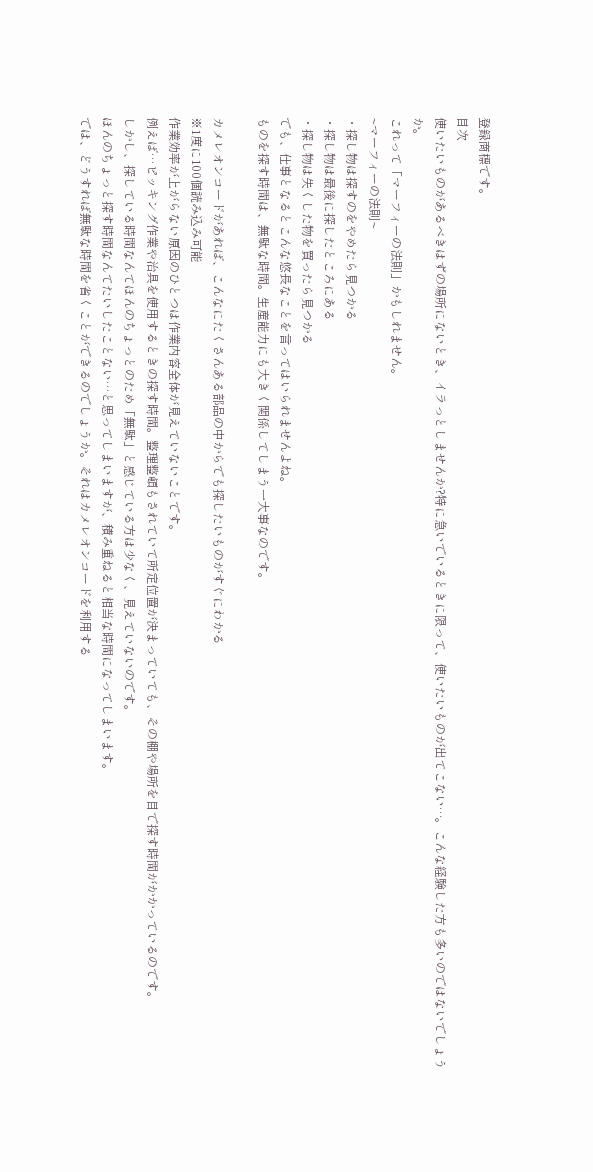登録商標です。
目次
使いたいものがあるべきはずの場所にないとき、イラっとしませんか?特に急いでいるときに限って、使いたいものが出てこない…。こんな経験した方も多いのではないでしょうか。
これって「マーフィーの法則」かもしれません。
~マーフィーの法則~
・探し物は探すのをやめたら見つかる
・探し物は最後に探したところにある
・探し物は失くした物を買ったら見つかる
でも、仕事となるとこんな悠長なことを言ってはいられませんよね。
ものを探す時間は、無駄な時間。生産能力にも大きく関係してしまう一大事なのです。

カメレオンコードがあれば、こんなにたくさんある部品の中からでも探したいものがすぐにわかる
※1度に100個読み込み可能
作業効率が上がらない原因のひとつは作業内容全体が見えていないことです。
例えば…ピッキング作業や治具を使用するときの探す時間。整理整頓もされていて所定位置が決まっていても、その棚や場所を目で探す時間がかかっているのです。
しかし、探している時間なんてほんのちょっとのため「無駄」と感じている方は少なく、見えていないのです。
ほんのちょっと探す時間なんてたいしたことない…と思ってしまいますが、積み重ねると相当な時間になってしまいます。
では、どうすれば無駄な時間を省くことができるのでしょうか。それはカメレオンコードを利用する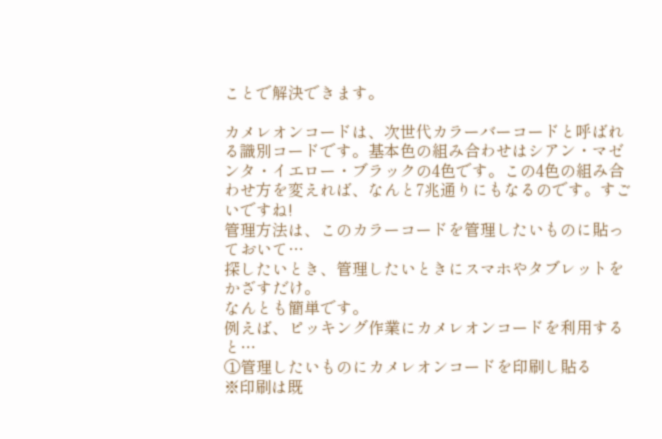ことで解決できます。

カメレオンコードは、次世代カラーバーコードと呼ばれる識別コードです。基本色の組み合わせはシアン・マゼンタ・イエロー・ブラックの4色です。この4色の組み合わせ方を変えれば、なんと7兆通りにもなるのです。すごいですね!
管理方法は、このカラーコードを管理したいものに貼っておいて…
探したいとき、管理したいときにスマホやタブレットをかざすだけ。
なんとも簡単です。
例えば、ピッキング作業にカメレオンコードを利用すると…
①管理したいものにカメレオンコードを印刷し貼る
※印刷は既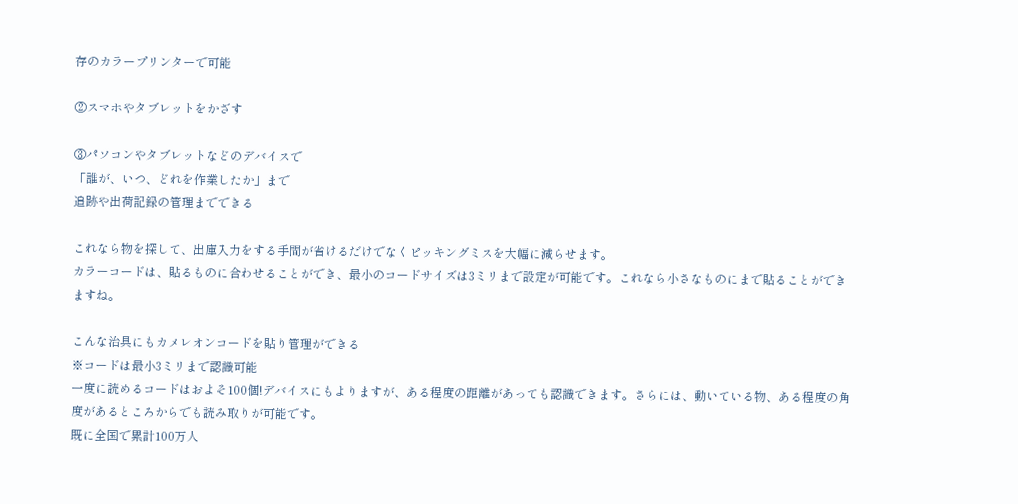存のカラープリンターで可能

②スマホやタブレットをかざす

③パソコンやタブレットなどのデバイスで
「誰が、いつ、どれを作業したか」まで
追跡や出荷記録の管理までできる

これなら物を探して、出庫入力をする手間が省けるだけでなくピッキングミスを大幅に減らせます。
カラーコードは、貼るものに合わせることができ、最小のコードサイズは3ミリまで設定が可能です。これなら小さなものにまで貼ることができますね。

こんな治具にもカメレオンコードを貼り管理ができる
※コードは最小3ミリまで認識可能
一度に読めるコードはおよそ100個!デバイスにもよりますが、ある程度の距離があっても認識できます。さらには、動いている物、ある程度の角度があるところからでも読み取りが可能です。
既に全国で累計100万人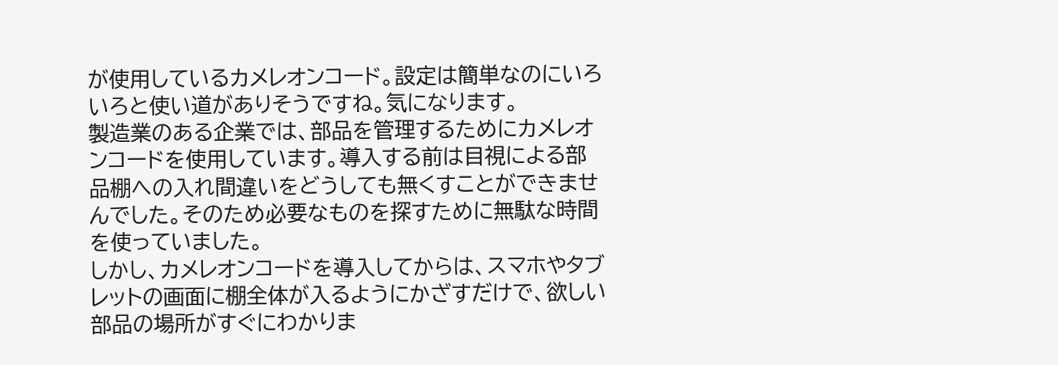が使用しているカメレオンコード。設定は簡単なのにいろいろと使い道がありそうですね。気になります。
製造業のある企業では、部品を管理するためにカメレオンコードを使用しています。導入する前は目視による部品棚への入れ間違いをどうしても無くすことができませんでした。そのため必要なものを探すために無駄な時間を使っていました。
しかし、カメレオンコードを導入してからは、スマホやタブレットの画面に棚全体が入るようにかざすだけで、欲しい部品の場所がすぐにわかりま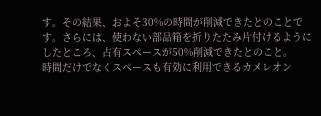す。その結果、およそ30%の時間が削減できたとのことです。さらには、使わない部品箱を折りたたみ片付けるようにしたところ、占有スペースが50%削減できたとのこと。
時間だけでなくスペースも有効に利用できるカメレオン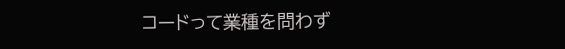コードって業種を問わず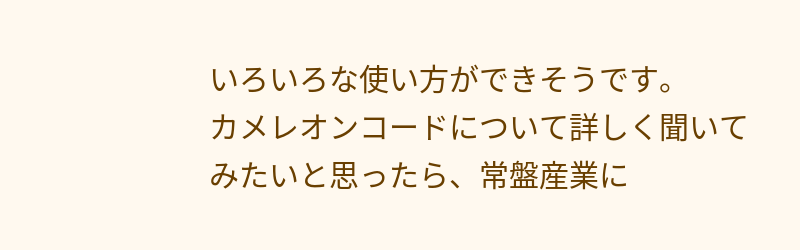いろいろな使い方ができそうです。
カメレオンコードについて詳しく聞いてみたいと思ったら、常盤産業に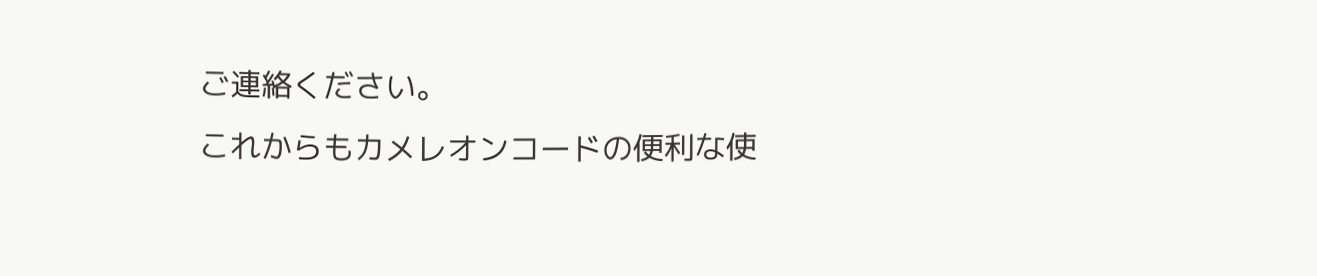ご連絡ください。
これからもカメレオンコードの便利な使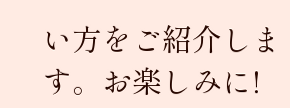い方をご紹介します。お楽しみに!